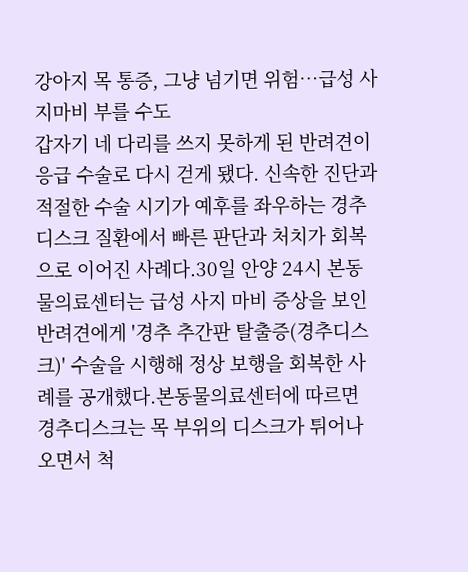강아지 목 통증, 그냥 넘기면 위험…급성 사지마비 부를 수도
갑자기 네 다리를 쓰지 못하게 된 반려견이 응급 수술로 다시 걷게 됐다. 신속한 진단과 적절한 수술 시기가 예후를 좌우하는 경추디스크 질환에서 빠른 판단과 처치가 회복으로 이어진 사례다.30일 안양 24시 본동물의료센터는 급성 사지 마비 증상을 보인 반려견에게 '경추 추간판 탈출증(경추디스크)' 수술을 시행해 정상 보행을 회복한 사례를 공개했다.본동물의료센터에 따르면 경추디스크는 목 부위의 디스크가 튀어나오면서 척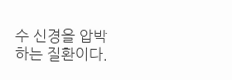수 신경을 압박하는 질환이다.